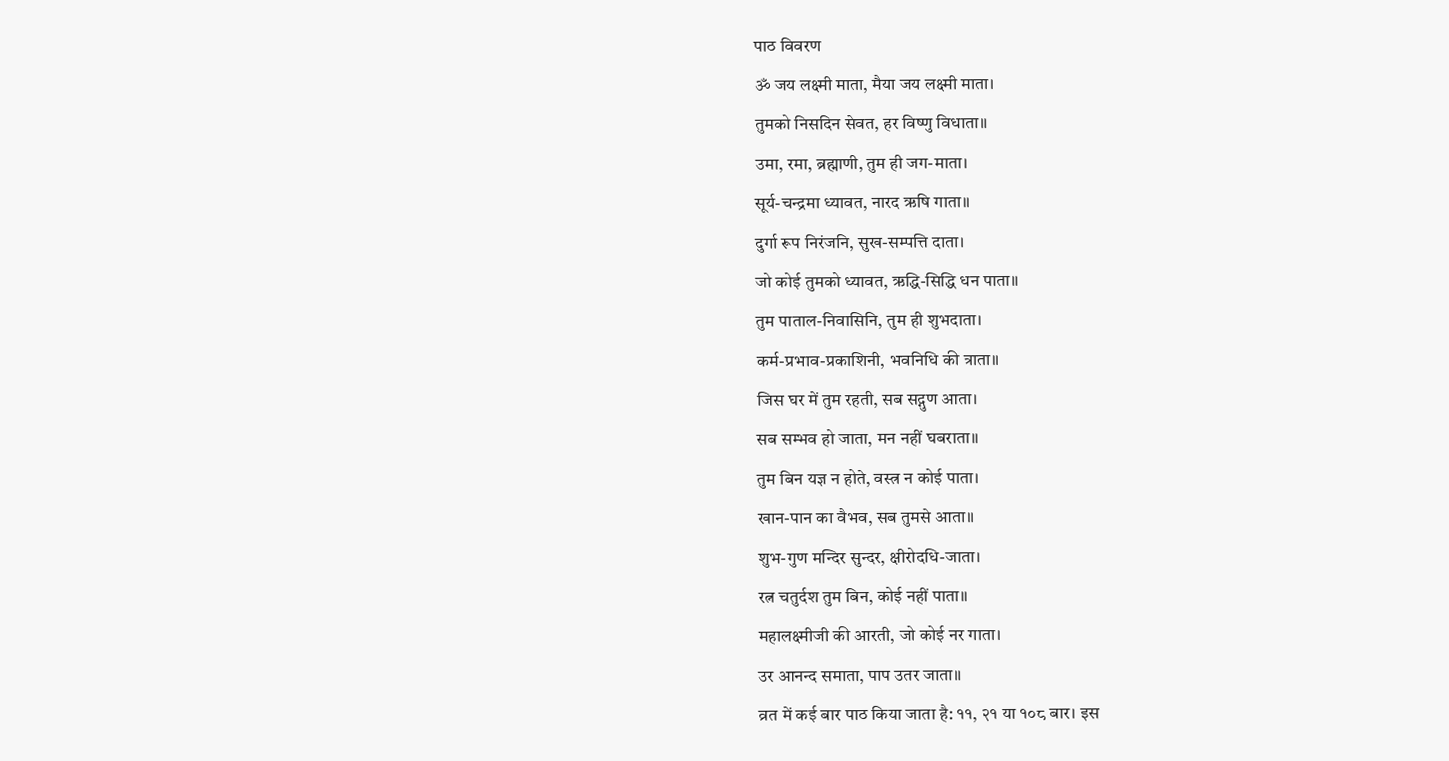पाठ विवरण
ॐ जय लक्ष्मी माता, मैया जय लक्ष्मी माता।
तुमको निसदिन सेवत, हर विष्णु विधाता॥
उमा, रमा, ब्रह्माणी, तुम ही जग-माता।
सूर्य-चन्द्रमा ध्यावत, नारद ऋषि गाता॥
दुर्गा रूप निरंजनि, सुख-सम्पत्ति दाता।
जो कोई तुमको ध्यावत, ऋद्धि-सिद्धि धन पाता॥
तुम पाताल-निवासिनि, तुम ही शुभदाता।
कर्म-प्रभाव-प्रकाशिनी, भवनिधि की त्राता॥
जिस घर में तुम रहती, सब सद्गुण आता।
सब सम्भव हो जाता, मन नहीं घबराता॥
तुम बिन यज्ञ न होते, वस्त्र न कोई पाता।
खान-पान का वैभव, सब तुमसे आता॥
शुभ-गुण मन्दिर सुन्दर, क्षीरोदधि-जाता।
रत्न चतुर्दश तुम बिन, कोई नहीं पाता॥
महालक्ष्मीजी की आरती, जो कोई नर गाता।
उर आनन्द समाता, पाप उतर जाता॥
व्रत में कई बार पाठ किया जाता है: ११, २१ या १०८ बार। इस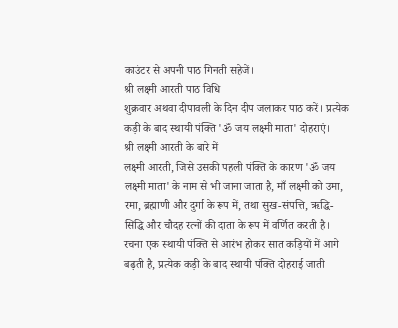काउंटर से अपनी पाठ गिनती सहेजें।
श्री लक्ष्मी आरती पाठ विधि
शुक्रवार अथवा दीपावली के दिन दीप जलाकर पाठ करें। प्रत्येक कड़ी के बाद स्थायी पंक्ति 'ॐ जय लक्ष्मी माता' दोहराएं।
श्री लक्ष्मी आरती के बारे में
लक्ष्मी आरती, जिसे उसकी पहली पंक्ति के कारण 'ॐ जय लक्ष्मी माता' के नाम से भी जाना जाता है, माँ लक्ष्मी को उमा, रमा, ब्रह्माणी और दुर्गा के रूप में, तथा सुख-संपत्ति, ऋद्धि-सिद्धि और चौदह रत्नों की दाता के रूप में वर्णित करती है। रचना एक स्थायी पंक्ति से आरंभ होकर सात कड़ियों में आगे बढ़ती है, प्रत्येक कड़ी के बाद स्थायी पंक्ति दोहराई जाती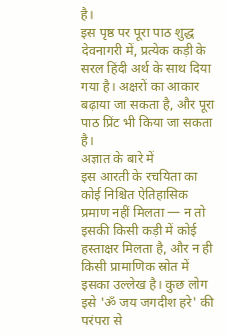है।
इस पृष्ठ पर पूरा पाठ शुद्ध देवनागरी में, प्रत्येक कड़ी के सरल हिंदी अर्थ के साथ दिया गया है। अक्षरों का आकार बढ़ाया जा सकता है, और पूरा पाठ प्रिंट भी किया जा सकता है।
अज्ञात के बारे में
इस आरती के रचयिता का कोई निश्चित ऐतिहासिक प्रमाण नहीं मिलता — न तो इसकी किसी कड़ी में कोई हस्ताक्षर मिलता है, और न ही किसी प्रामाणिक स्रोत में इसका उल्लेख है। कुछ लोग इसे 'ॐ जय जगदीश हरे' की परंपरा से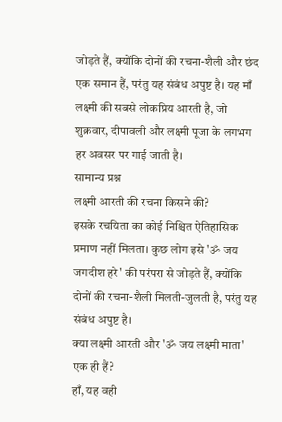जोड़ते हैं, क्योंकि दोनों की रचना-शैली और छंद एक समान हैं, परंतु यह संबंध अपुष्ट है। यह माँ लक्ष्मी की सबसे लोकप्रिय आरती है, जो शुक्रवार, दीपावली और लक्ष्मी पूजा के लगभग हर अवसर पर गाई जाती है।
सामान्य प्रश्न
लक्ष्मी आरती की रचना किसने की?
इसके रचयिता का कोई निश्चित ऐतिहासिक प्रमाण नहीं मिलता। कुछ लोग इसे 'ॐ जय जगदीश हरे' की परंपरा से जोड़ते हैं, क्योंकि दोनों की रचना-शैली मिलती-जुलती है, परंतु यह संबंध अपुष्ट है।
क्या लक्ष्मी आरती और 'ॐ जय लक्ष्मी माता' एक ही हैं?
हाँ, यह वही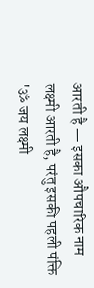आरती है — इसका औपचारिक नाम लक्ष्मी आरती है, परंतु इसकी पहली पंक्ति 'ॐ जय लक्ष्मी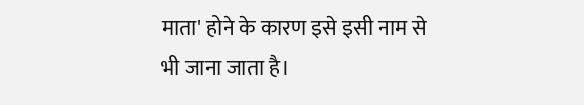माता' होने के कारण इसे इसी नाम से भी जाना जाता है।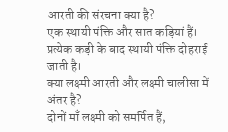आरती की संरचना क्या है?
एक स्थायी पंक्ति और सात कड़ियां हैं। प्रत्येक कड़ी के बाद स्थायी पंक्ति दोहराई जाती है।
क्या लक्ष्मी आरती और लक्ष्मी चालीसा में अंतर है?
दोनों माँ लक्ष्मी को समर्पित हैं,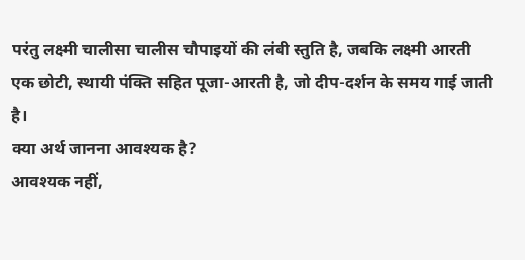परंतु लक्ष्मी चालीसा चालीस चौपाइयों की लंबी स्तुति है, जबकि लक्ष्मी आरती एक छोटी, स्थायी पंक्ति सहित पूजा-आरती है, जो दीप-दर्शन के समय गाई जाती है।
क्या अर्थ जानना आवश्यक है?
आवश्यक नहीं,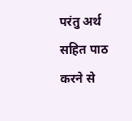परंतु अर्थ सहित पाठ करने से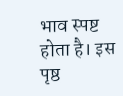भाव स्पष्ट होता है। इस पृष्ठ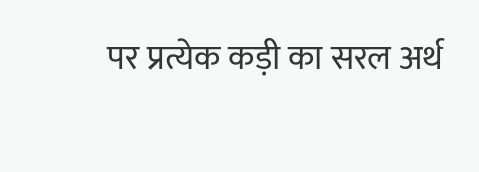पर प्रत्येक कड़ी का सरल अर्थ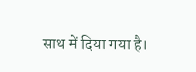साथ में दिया गया है।